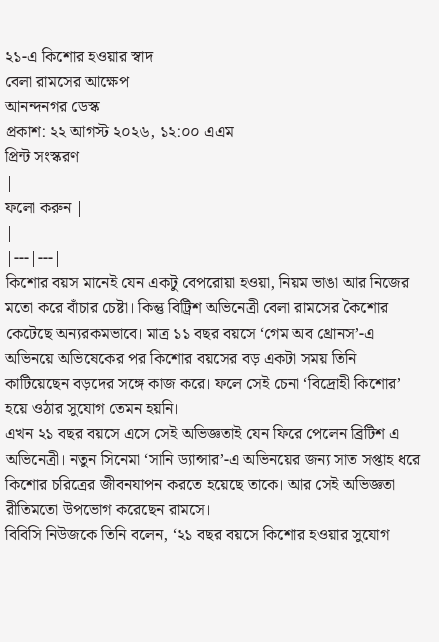২১-এ কিশোর হওয়ার স্বাদ
বেলা রামসের আক্ষেপ
আনন্দনগর ডেস্ক
প্রকাশ: ২২ আগস্ট ২০২৬, ১২:০০ এএম
প্রিন্ট সংস্করণ
|
ফলো করুন |
|
|---|---|
কিশোর বয়স মানেই যেন একটু বেপরোয়া হওয়া, নিয়ম ভাঙা আর নিজের মতো করে বাঁচার চেষ্টা। কিন্তু বিট্রিশ অভিনেত্রী বেলা রামসের কৈশোর কেটেছে অন্যরকমভাবে। মাত্র ১১ বছর বয়সে ‘গেম অব থ্রোনস’-এ অভিনয়ে অভিষেকের পর কিশোর বয়সের বড় একটা সময় তিনি কাটিয়েছেন বড়দের সঙ্গে কাজ করে। ফলে সেই চেনা ‘বিদ্রোহী কিশোর’ হয়ে ওঠার সুযোগ তেমন হয়নি।
এখন ২১ বছর বয়সে এসে সেই অভিজ্ঞতাই যেন ফিরে পেলেন ব্রিটিশ এ অভিনেত্রী। নতুন সিনেমা ‘সানি ড্যান্সার’-এ অভিনয়ের জন্য সাত সপ্তাহ ধরে কিশোর চরিত্রের জীবনযাপন করতে হয়েছে তাকে। আর সেই অভিজ্ঞতা রীতিমতো উপভোগ করেছেন রামসে।
বিবিসি নিউজকে তিনি বলেন, ‘২১ বছর বয়সে কিশোর হওয়ার সুযোগ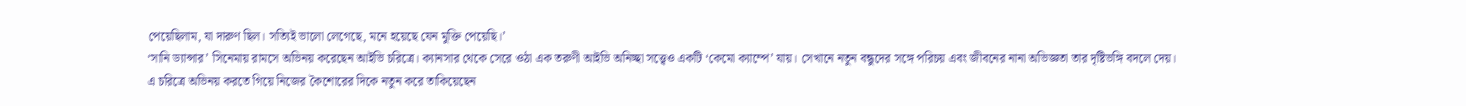পেয়েছিলাম, যা দারুণ ছিল। সত্যিই ভালো লেগেছে, মনে হয়েছে যেন মুক্তি পেয়েছি।’
‘সানি ড্যান্সার’ সিনেমায় রামসে অভিনয় করেছেন আইভি চরিত্রে। ক্যানসার থেকে সেরে ওঠা এক তরুণী আইভি অনিচ্ছা সত্ত্বেও একটি ‘কেমো ক্যাম্পে’ যায়। সেখানে নতুন বন্ধুদের সঙ্গে পরিচয় এবং জীবনের নানা অভিজ্ঞতা তার দৃষ্টিভঙ্গি বদলে দেয়।
এ চরিত্রে অভিনয় করতে গিয়ে নিজের কৈশোরের দিকে নতুন করে তাকিয়েছেন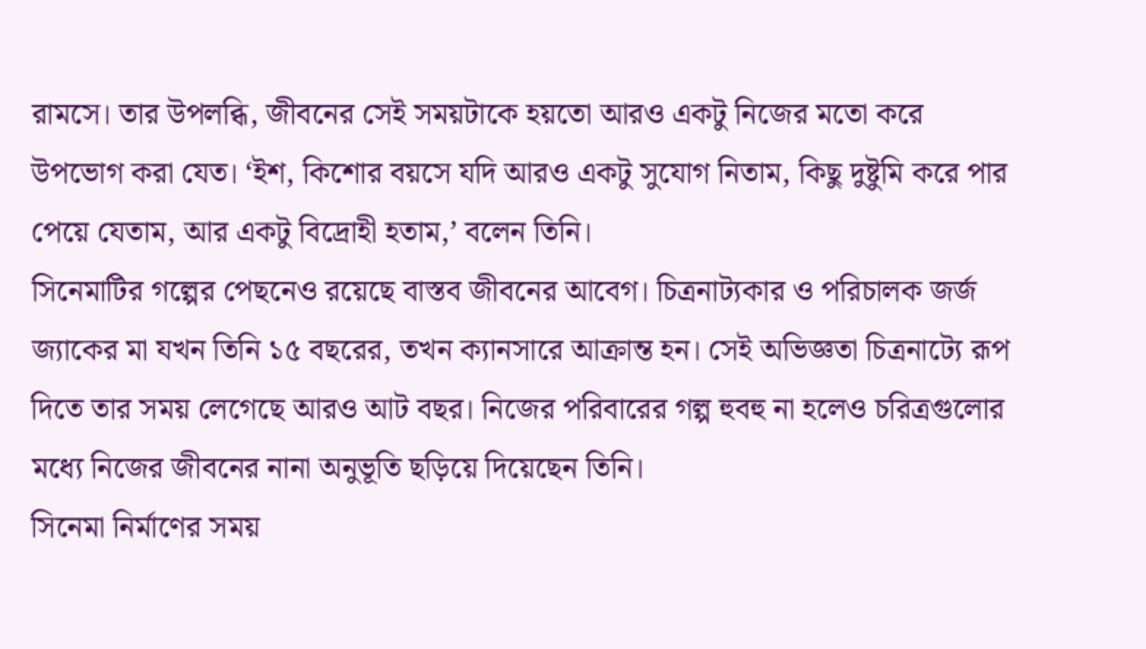রামসে। তার উপলব্ধি, জীবনের সেই সময়টাকে হয়তো আরও একটু নিজের মতো করে উপভোগ করা যেত। ‘ইশ, কিশোর বয়সে যদি আরও একটু সুযোগ নিতাম, কিছু দুষ্টুমি করে পার পেয়ে যেতাম, আর একটু বিদ্রোহী হতাম,’ বলেন তিনি।
সিনেমাটির গল্পের পেছনেও রয়েছে বাস্তব জীবনের আবেগ। চিত্রনাট্যকার ও পরিচালক জর্জ জ্যাকের মা যখন তিনি ১৫ বছরের, তখন ক্যানসারে আক্রান্ত হন। সেই অভিজ্ঞতা চিত্রনাট্যে রূপ দিতে তার সময় লেগেছে আরও আট বছর। নিজের পরিবারের গল্প হুবহু না হলেও চরিত্রগুলোর মধ্যে নিজের জীবনের নানা অনুভূতি ছড়িয়ে দিয়েছেন তিনি।
সিনেমা নির্মাণের সময়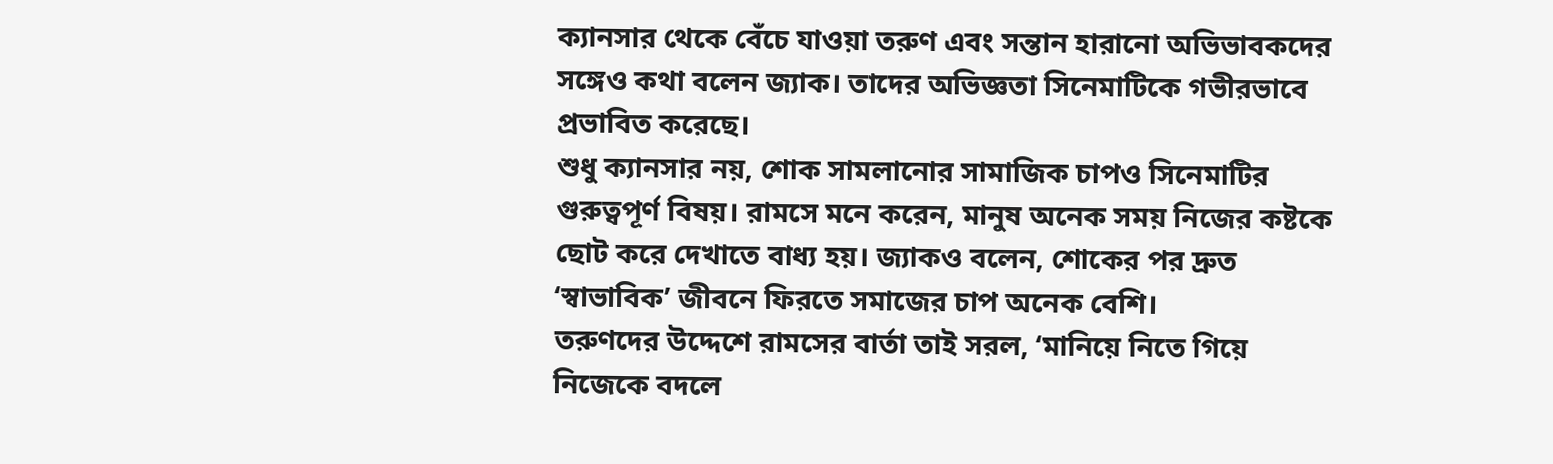ক্যানসার থেকে বেঁচে যাওয়া তরুণ এবং সন্তান হারানো অভিভাবকদের সঙ্গেও কথা বলেন জ্যাক। তাদের অভিজ্ঞতা সিনেমাটিকে গভীরভাবে প্রভাবিত করেছে।
শুধু ক্যানসার নয়, শোক সামলানোর সামাজিক চাপও সিনেমাটির গুরুত্বপূর্ণ বিষয়। রামসে মনে করেন, মানুষ অনেক সময় নিজের কষ্টকে ছোট করে দেখাতে বাধ্য হয়। জ্যাকও বলেন, শোকের পর দ্রুত ‘স্বাভাবিক’ জীবনে ফিরতে সমাজের চাপ অনেক বেশি।
তরুণদের উদ্দেশে রামসের বার্তা তাই সরল, ‘মানিয়ে নিতে গিয়ে নিজেকে বদলে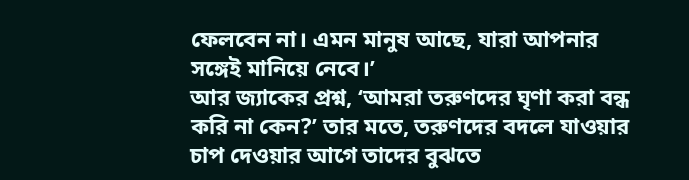ফেলবেন না। এমন মানুষ আছে, যারা আপনার সঙ্গেই মানিয়ে নেবে।’
আর জ্যাকের প্রশ্ন, ‘আমরা তরুণদের ঘৃণা করা বন্ধ করি না কেন?’ তার মতে, তরুণদের বদলে যাওয়ার চাপ দেওয়ার আগে তাদের বুঝতে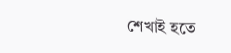শেখাই হতে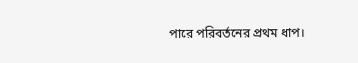পারে পরিবর্তনের প্রথম ধাপ।